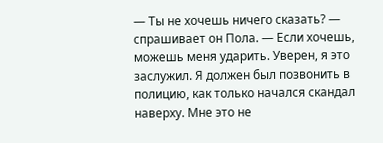— Ты не хочешь ничего сказать? — спрашивает он Пола. — Если хочешь, можешь меня ударить. Уверен, я это заслужил. Я должен был позвонить в полицию, как только начался скандал наверху. Мне это не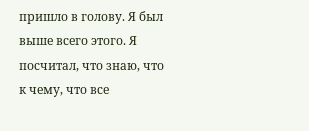пришло в голову. Я был выше всего этого. Я посчитал, что знаю, что к чему, что все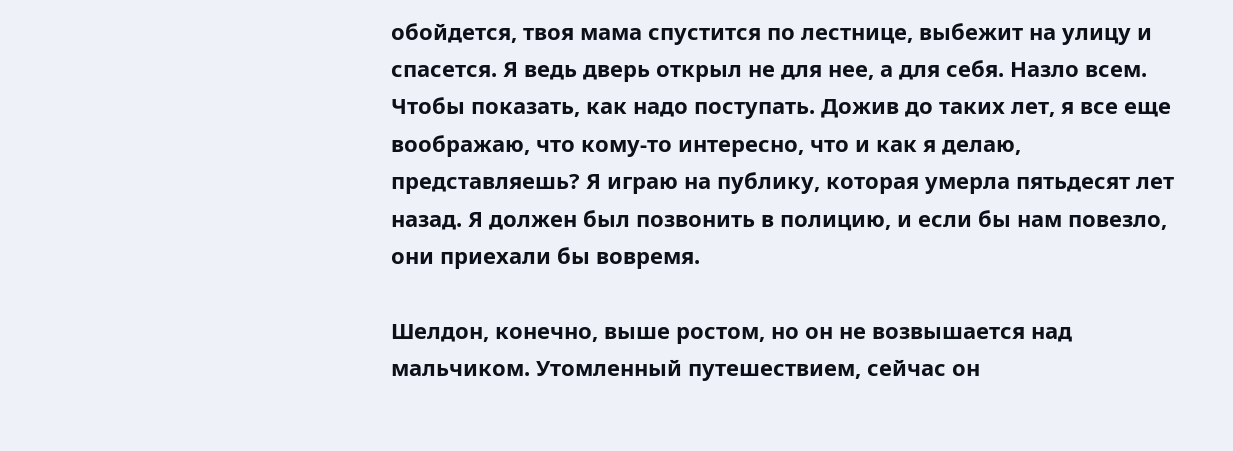обойдется, твоя мама спустится по лестнице, выбежит на улицу и спасется. Я ведь дверь открыл не для нее, а для себя. Назло всем. Чтобы показать, как надо поступать. Дожив до таких лет, я все еще воображаю, что кому-то интересно, что и как я делаю, представляешь? Я играю на публику, которая умерла пятьдесят лет назад. Я должен был позвонить в полицию, и если бы нам повезло, они приехали бы вовремя.

Шелдон, конечно, выше ростом, но он не возвышается над мальчиком. Утомленный путешествием, сейчас он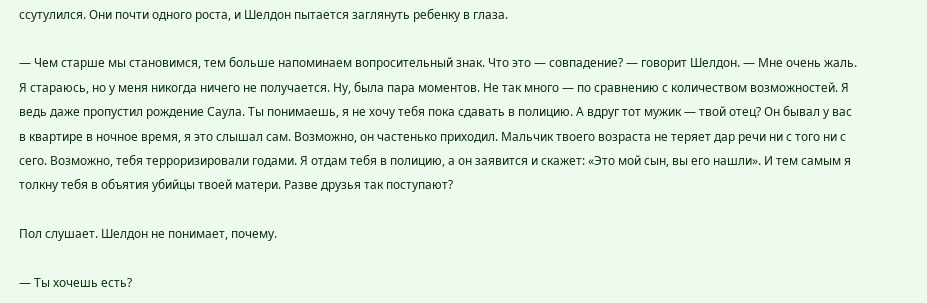ссутулился. Они почти одного роста, и Шелдон пытается заглянуть ребенку в глаза.

— Чем старше мы становимся, тем больше напоминаем вопросительный знак. Что это — совпадение? — говорит Шелдон. — Мне очень жаль. Я стараюсь, но у меня никогда ничего не получается. Ну, была пара моментов. Не так много — по сравнению с количеством возможностей. Я ведь даже пропустил рождение Саула. Ты понимаешь, я не хочу тебя пока сдавать в полицию. А вдруг тот мужик — твой отец? Он бывал у вас в квартире в ночное время, я это слышал сам. Возможно, он частенько приходил. Мальчик твоего возраста не теряет дар речи ни с того ни с сего. Возможно, тебя терроризировали годами. Я отдам тебя в полицию, а он заявится и скажет: «Это мой сын, вы его нашли». И тем самым я толкну тебя в объятия убийцы твоей матери. Разве друзья так поступают?

Пол слушает. Шелдон не понимает, почему.

— Ты хочешь есть?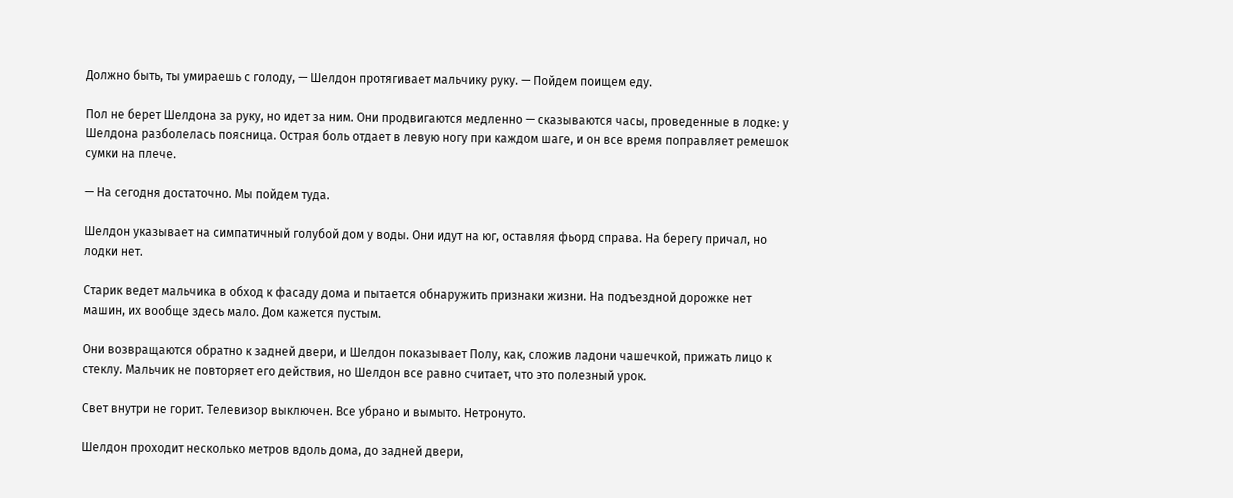Должно быть, ты умираешь с голоду, — Шелдон протягивает мальчику руку. — Пойдем поищем еду.

Пол не берет Шелдона за руку, но идет за ним. Они продвигаются медленно — сказываются часы, проведенные в лодке: у Шелдона разболелась поясница. Острая боль отдает в левую ногу при каждом шаге, и он все время поправляет ремешок сумки на плече.

— На сегодня достаточно. Мы пойдем туда.

Шелдон указывает на симпатичный голубой дом у воды. Они идут на юг, оставляя фьорд справа. На берегу причал, но лодки нет.

Старик ведет мальчика в обход к фасаду дома и пытается обнаружить признаки жизни. На подъездной дорожке нет машин, их вообще здесь мало. Дом кажется пустым.

Они возвращаются обратно к задней двери, и Шелдон показывает Полу, как, сложив ладони чашечкой, прижать лицо к стеклу. Мальчик не повторяет его действия, но Шелдон все равно считает, что это полезный урок.

Свет внутри не горит. Телевизор выключен. Все убрано и вымыто. Нетронуто.

Шелдон проходит несколько метров вдоль дома, до задней двери,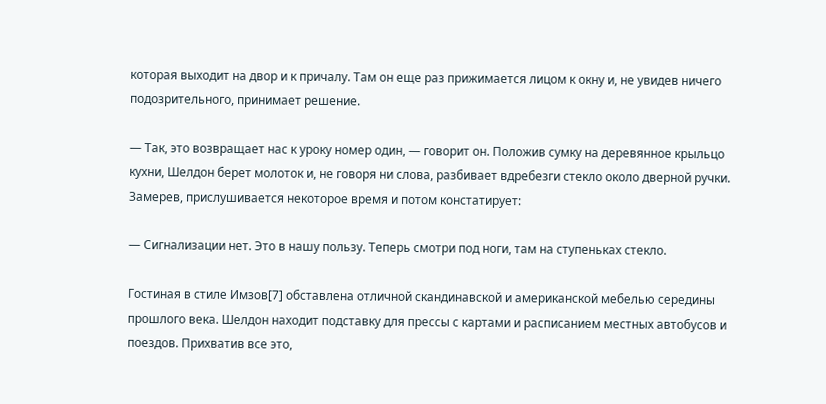которая выходит на двор и к причалу. Там он еще раз прижимается лицом к окну и, не увидев ничего подозрительного, принимает решение.

— Так, это возвращает нас к уроку номер один, — говорит он. Положив сумку на деревянное крыльцо кухни, Шелдон берет молоток и, не говоря ни слова, разбивает вдребезги стекло около дверной ручки. Замерев, прислушивается некоторое время и потом констатирует:

— Сигнализации нет. Это в нашу пользу. Теперь смотри под ноги, там на ступеньках стекло.

Гостиная в стиле Имзов[7] обставлена отличной скандинавской и американской мебелью середины прошлого века. Шелдон находит подставку для прессы с картами и расписанием местных автобусов и поездов. Прихватив все это,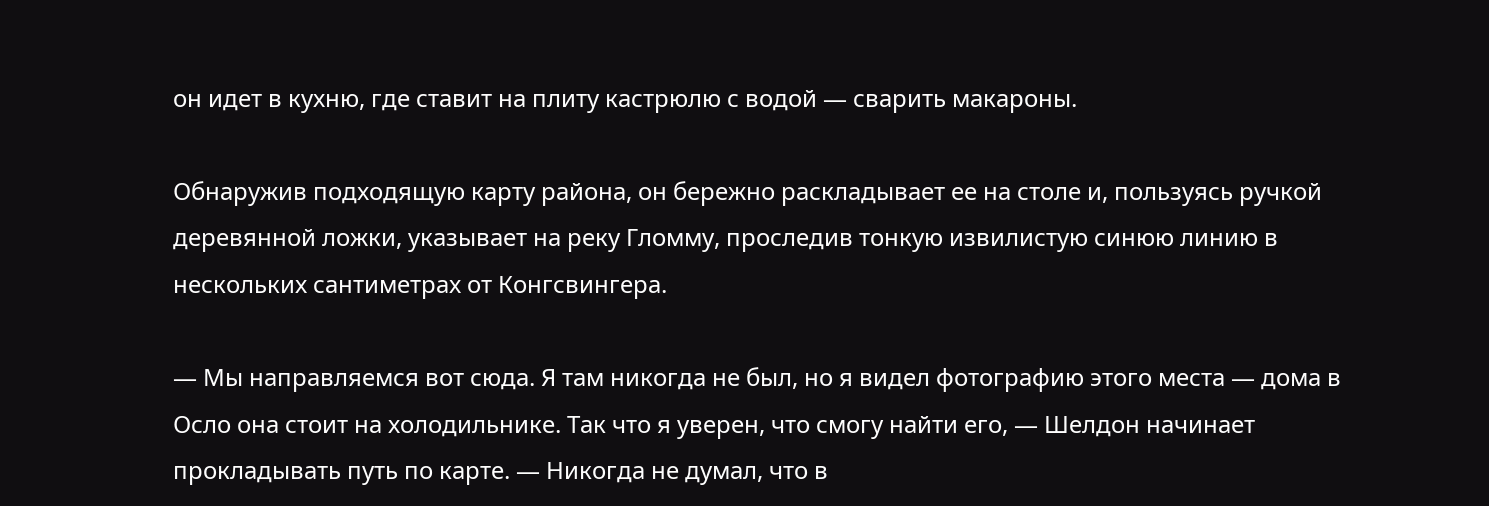он идет в кухню, где ставит на плиту кастрюлю с водой — сварить макароны.

Обнаружив подходящую карту района, он бережно раскладывает ее на столе и, пользуясь ручкой деревянной ложки, указывает на реку Гломму, проследив тонкую извилистую синюю линию в нескольких сантиметрах от Конгсвингера.

— Мы направляемся вот сюда. Я там никогда не был, но я видел фотографию этого места — дома в Осло она стоит на холодильнике. Так что я уверен, что смогу найти его, — Шелдон начинает прокладывать путь по карте. — Никогда не думал, что в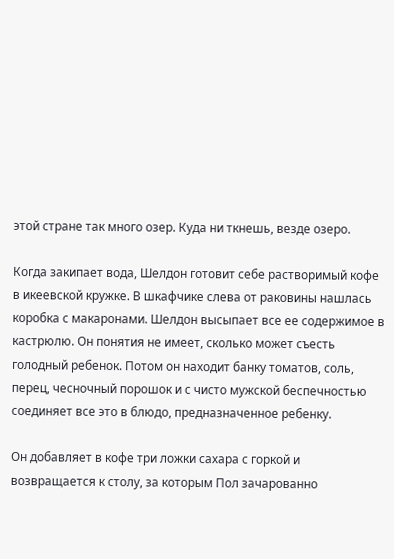этой стране так много озер. Куда ни ткнешь, везде озеро.

Когда закипает вода, Шелдон готовит себе растворимый кофе в икеевской кружке. В шкафчике слева от раковины нашлась коробка с макаронами. Шелдон высыпает все ее содержимое в кастрюлю. Он понятия не имеет, сколько может съесть голодный ребенок. Потом он находит банку томатов, соль, перец, чесночный порошок и с чисто мужской беспечностью соединяет все это в блюдо, предназначенное ребенку.

Он добавляет в кофе три ложки сахара с горкой и возвращается к столу, за которым Пол зачарованно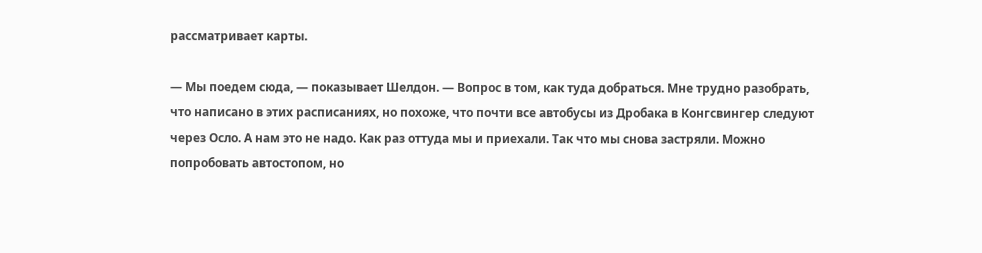рассматривает карты.

— Мы поедем сюда, — показывает Шелдон. — Вопрос в том, как туда добраться. Мне трудно разобрать, что написано в этих расписаниях, но похоже, что почти все автобусы из Дробака в Конгсвингер следуют через Осло. А нам это не надо. Как раз оттуда мы и приехали. Так что мы снова застряли. Можно попробовать автостопом, но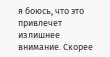я боюсь, что это привлечет излишнее внимание. Скорее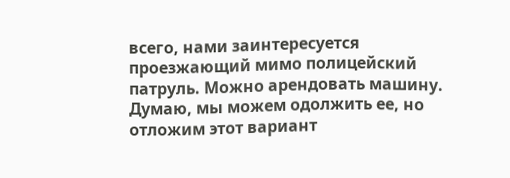всего, нами заинтересуется проезжающий мимо полицейский патруль. Можно арендовать машину. Думаю, мы можем одолжить ее, но отложим этот вариант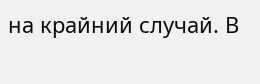на крайний случай. В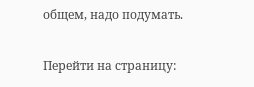общем, надо подумать.

Перейти на страницу: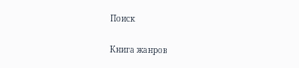Поиск

Книга жанров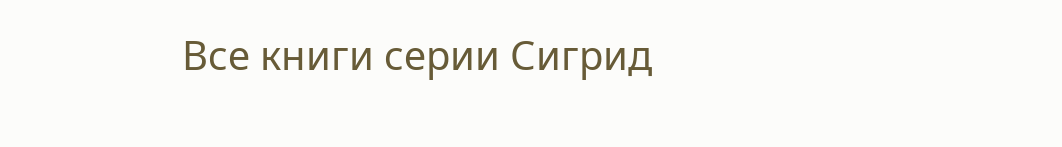Все книги серии Сигрид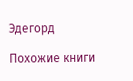Эдегорд

Похожие книги